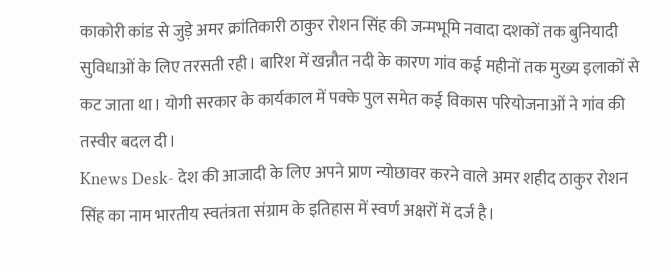काकोरी कांड से जुड़े अमर क्रांतिकारी ठाकुर रोशन सिंह की जन्मभूमि नवादा दशकों तक बुनियादी सुविधाओं के लिए तरसती रही। बारिश में खन्नौत नदी के कारण गांव कई महीनों तक मुख्य इलाकों से कट जाता था। योगी सरकार के कार्यकाल में पक्के पुल समेत कई विकास परियोजनाओं ने गांव की तस्वीर बदल दी।
Knews Desk- देश की आजादी के लिए अपने प्राण न्योछावर करने वाले अमर शहीद ठाकुर रोशन सिंह का नाम भारतीय स्वतंत्रता संग्राम के इतिहास में स्वर्ण अक्षरों में दर्ज है।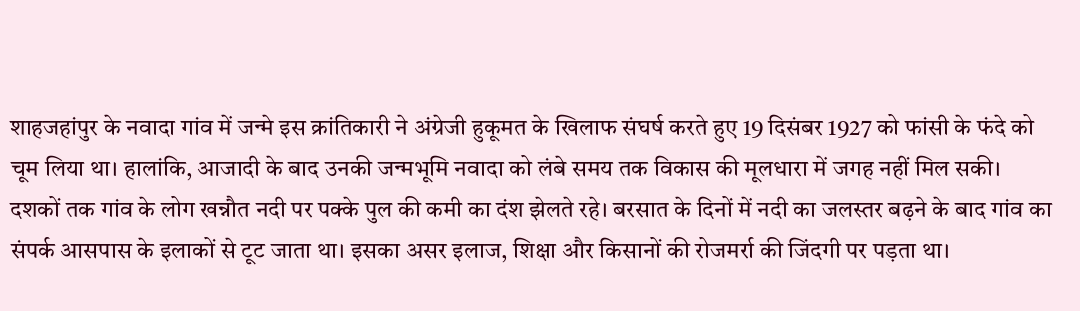शाहजहांपुर के नवादा गांव में जन्मे इस क्रांतिकारी ने अंग्रेजी हुकूमत के खिलाफ संघर्ष करते हुए 19 दिसंबर 1927 को फांसी के फंदे को चूम लिया था। हालांकि, आजादी के बाद उनकी जन्मभूमि नवादा को लंबे समय तक विकास की मूलधारा में जगह नहीं मिल सकी।
दशकों तक गांव के लोग खन्नौत नदी पर पक्के पुल की कमी का दंश झेलते रहे। बरसात के दिनों में नदी का जलस्तर बढ़ने के बाद गांव का संपर्क आसपास के इलाकों से टूट जाता था। इसका असर इलाज, शिक्षा और किसानों की रोजमर्रा की जिंदगी पर पड़ता था।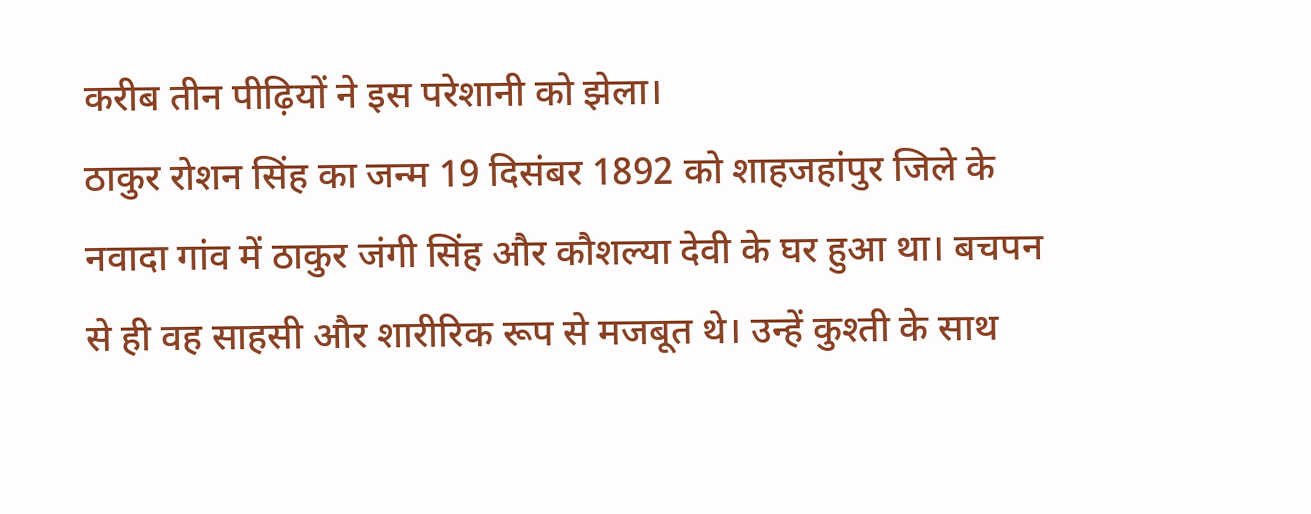करीब तीन पीढ़ियों ने इस परेशानी को झेला।
ठाकुर रोशन सिंह का जन्म 19 दिसंबर 1892 को शाहजहांपुर जिले के नवादा गांव में ठाकुर जंगी सिंह और कौशल्या देवी के घर हुआ था। बचपन से ही वह साहसी और शारीरिक रूप से मजबूत थे। उन्हें कुश्ती के साथ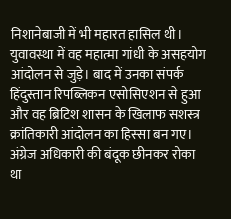निशानेबाजी में भी महारत हासिल थी।
युवावस्था में वह महात्मा गांधी के असहयोग आंदोलन से जुड़े। बाद में उनका संपर्क हिंदुस्तान रिपब्लिकन एसोसिएशन से हुआ और वह ब्रिटिश शासन के खिलाफ सशस्त्र क्रांतिकारी आंदोलन का हिस्सा बन गए।
अंग्रेज अधिकारी की बंदूक छीनकर रोका था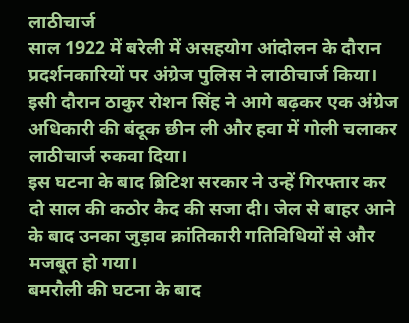लाठीचार्ज
साल 1922 में बरेली में असहयोग आंदोलन के दौरान प्रदर्शनकारियों पर अंग्रेज पुलिस ने लाठीचार्ज किया। इसी दौरान ठाकुर रोशन सिंह ने आगे बढ़कर एक अंग्रेज अधिकारी की बंदूक छीन ली और हवा में गोली चलाकर लाठीचार्ज रुकवा दिया।
इस घटना के बाद ब्रिटिश सरकार ने उन्हें गिरफ्तार कर दो साल की कठोर कैद की सजा दी। जेल से बाहर आने के बाद उनका जुड़ाव क्रांतिकारी गतिविधियों से और मजबूत हो गया।
बमरौली की घटना के बाद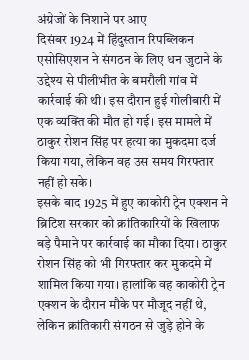अंग्रेजों के निशाने पर आए
दिसंबर 1924 में हिंदुस्तान रिपब्लिकन एसोसिएशन ने संगठन के लिए धन जुटाने के उद्देश्य से पीलीभीत के बमरौली गांव में कार्रवाई की थी। इस दौरान हुई गोलीबारी में एक व्यक्ति की मौत हो गई। इस मामले में ठाकुर रोशन सिंह पर हत्या का मुकदमा दर्ज किया गया, लेकिन वह उस समय गिरफ्तार नहीं हो सके।
इसके बाद 1925 में हुए काकोरी ट्रेन एक्शन ने ब्रिटिश सरकार को क्रांतिकारियों के खिलाफ बड़े पैमाने पर कार्रवाई का मौका दिया। ठाकुर रोशन सिंह को भी गिरफ्तार कर मुकदमे में शामिल किया गया। हालांकि वह काकोरी ट्रेन एक्शन के दौरान मौके पर मौजूद नहीं थे, लेकिन क्रांतिकारी संगठन से जुड़े होने के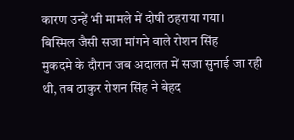कारण उन्हें भी मामले में दोषी ठहराया गया।
बिस्मिल जैसी सजा मांगने वाले रोशन सिंह
मुकदमे के दौरान जब अदालत में सजा सुनाई जा रही थी, तब ठाकुर रोशन सिंह ने बेहद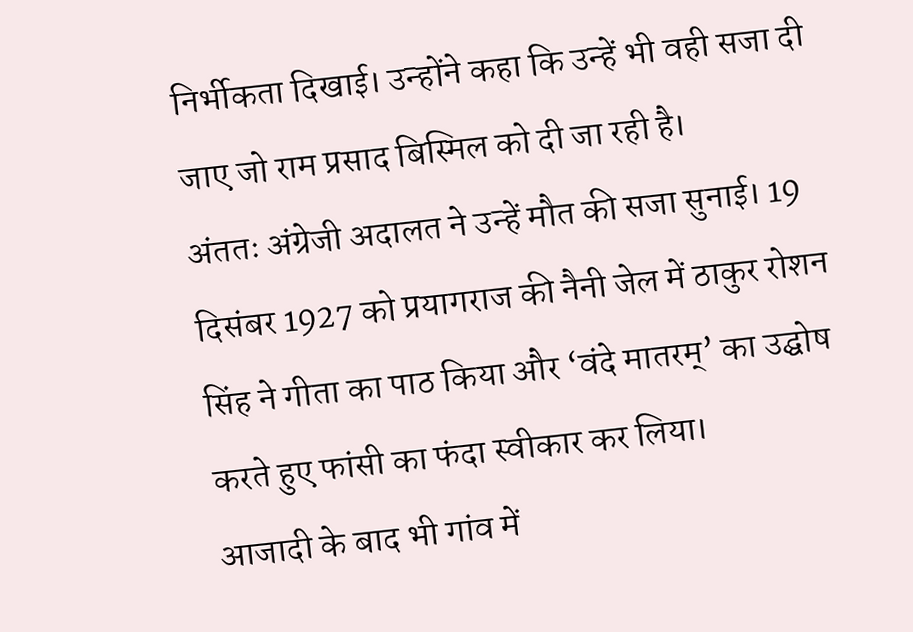निर्भीकता दिखाई। उन्होंने कहा कि उन्हें भी वही सजा दी जाए जो राम प्रसाद बिस्मिल को दी जा रही है।
अंततः अंग्रेजी अदालत ने उन्हें मौत की सजा सुनाई। 19 दिसंबर 1927 को प्रयागराज की नैनी जेल में ठाकुर रोशन सिंह ने गीता का पाठ किया और ‘वंदे मातरम्’ का उद्घोष करते हुए फांसी का फंदा स्वीकार कर लिया।
आजादी के बाद भी गांव में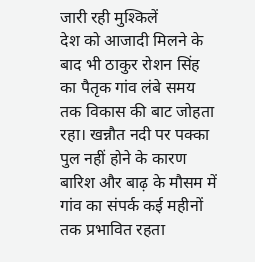जारी रही मुश्किलें
देश को आजादी मिलने के बाद भी ठाकुर रोशन सिंह का पैतृक गांव लंबे समय तक विकास की बाट जोहता रहा। खन्नौत नदी पर पक्का पुल नहीं होने के कारण बारिश और बाढ़ के मौसम में गांव का संपर्क कई महीनों तक प्रभावित रहता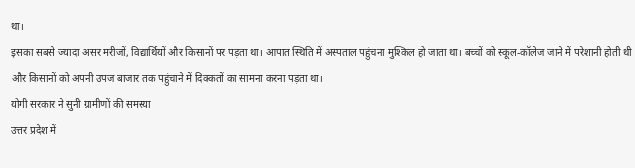था।
इसका सबसे ज्यादा असर मरीजों, विद्यार्थियों और किसानों पर पड़ता था। आपात स्थिति में अस्पताल पहुंचना मुश्किल हो जाता था। बच्चों को स्कूल-कॉलेज जाने में परेशानी होती थी और किसानों को अपनी उपज बाजार तक पहुंचाने में दिक्कतों का सामना करना पड़ता था।
योगी सरकार ने सुनी ग्रामीणों की समस्या
उत्तर प्रदेश में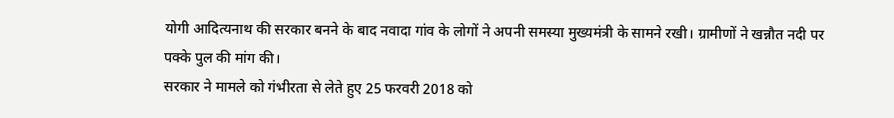योगी आदित्यनाथ की सरकार बनने के बाद नवादा गांव के लोगों ने अपनी समस्या मुख्यमंत्री के सामने रखी। ग्रामीणों ने खन्नौत नदी पर पक्के पुल की मांग की।
सरकार ने मामले को गंभीरता से लेते हुए 25 फरवरी 2018 को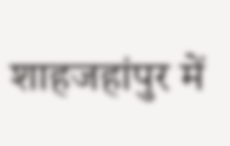शाहजहांपुर में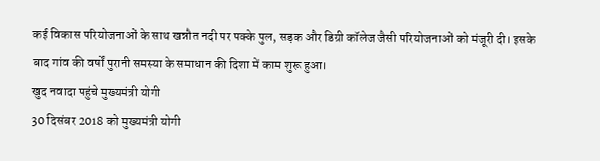कई विकास परियोजनाओं के साथ खन्नौत नदी पर पक्के पुल, सड़क और डिग्री कॉलेज जैसी परियोजनाओं को मंजूरी दी। इसके बाद गांव की वर्षों पुरानी समस्या के समाधान की दिशा में काम शुरू हुआ।
खुद नवादा पहुंचे मुख्यमंत्री योगी
30 दिसंबर 2018 को मुख्यमंत्री योगी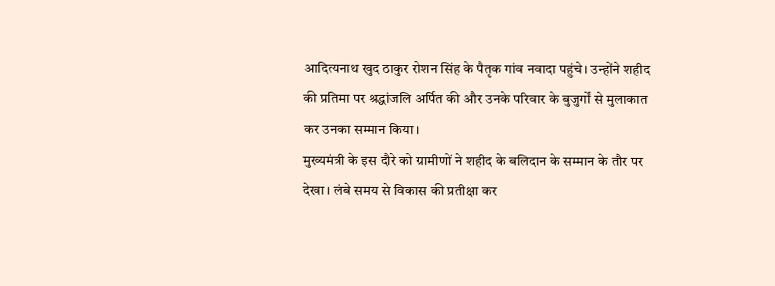आदित्यनाथ खुद ठाकुर रोशन सिंह के पैतृक गांव नवादा पहुंचे। उन्होंने शहीद की प्रतिमा पर श्रद्धांजलि अर्पित की और उनके परिवार के बुजुर्गों से मुलाकात कर उनका सम्मान किया।
मुख्यमंत्री के इस दौरे को ग्रामीणों ने शहीद के बलिदान के सम्मान के तौर पर देखा। लंबे समय से विकास की प्रतीक्षा कर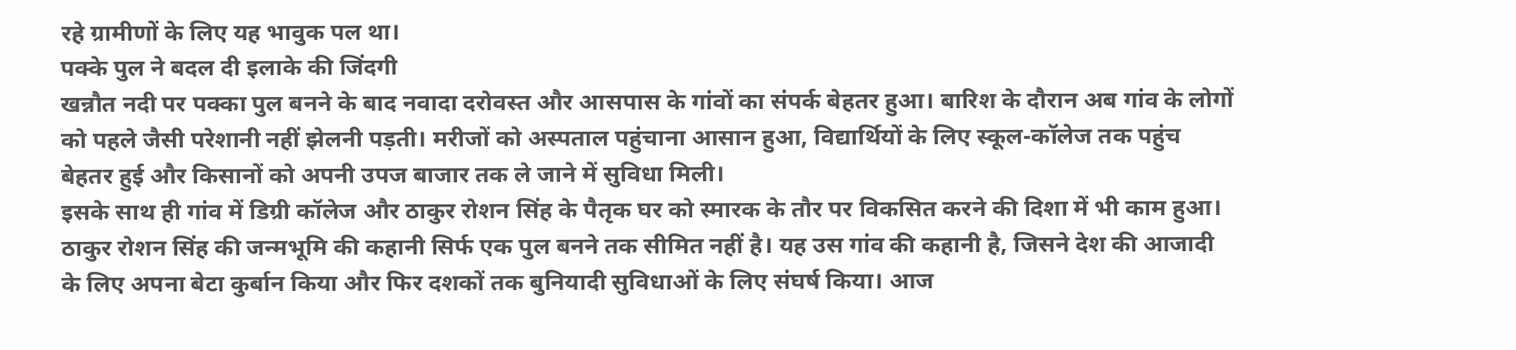रहे ग्रामीणों के लिए यह भावुक पल था।
पक्के पुल ने बदल दी इलाके की जिंदगी
खन्नौत नदी पर पक्का पुल बनने के बाद नवादा दरोवस्त और आसपास के गांवों का संपर्क बेहतर हुआ। बारिश के दौरान अब गांव के लोगों को पहले जैसी परेशानी नहीं झेलनी पड़ती। मरीजों को अस्पताल पहुंचाना आसान हुआ, विद्यार्थियों के लिए स्कूल-कॉलेज तक पहुंच बेहतर हुई और किसानों को अपनी उपज बाजार तक ले जाने में सुविधा मिली।
इसके साथ ही गांव में डिग्री कॉलेज और ठाकुर रोशन सिंह के पैतृक घर को स्मारक के तौर पर विकसित करने की दिशा में भी काम हुआ।
ठाकुर रोशन सिंह की जन्मभूमि की कहानी सिर्फ एक पुल बनने तक सीमित नहीं है। यह उस गांव की कहानी है, जिसने देश की आजादी के लिए अपना बेटा कुर्बान किया और फिर दशकों तक बुनियादी सुविधाओं के लिए संघर्ष किया। आज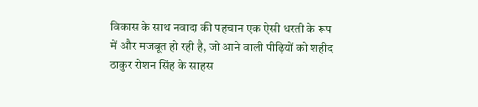विकास के साथ नवादा की पहचान एक ऐसी धरती के रूप में और मजबूत हो रही है, जो आने वाली पीढ़ियों को शहीद ठाकुर रोशन सिंह के साहस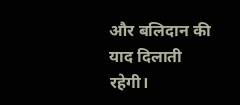और बलिदान की याद दिलाती रहेगी।